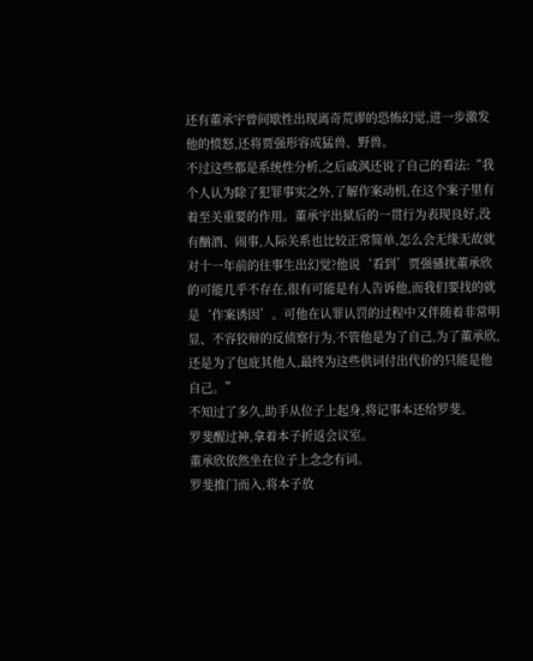还有董承宇曾间歇性出现离奇荒谬的恐怖幻觉,进一步激发他的愤怒,还将贾强形容成猛兽、野兽。
不过这些都是系统性分析,之后戚沨还说了自己的看法:“我个人认为除了犯罪事实之外,了解作案动机,在这个案子里有着至关重要的作用。董承宇出狱后的一贯行为表现良好,没有酗酒、闹事,人际关系也比较正常简单,怎么会无缘无故就对十一年前的往事生出幻觉?他说‘看到’贾强骚扰董承欣的可能几乎不存在,很有可能是有人告诉他,而我们要找的就是‘作案诱因’。可他在认罪认罚的过程中又伴随着非常明显、不容狡辩的反侦察行为,不管他是为了自己,为了董承欣,还是为了包庇其他人,最终为这些供词付出代价的只能是他自己。”
不知过了多久,助手从位子上起身,将记事本还给罗斐。
罗斐醒过神,拿着本子折返会议室。
董承欣依然坐在位子上念念有词。
罗斐推门而入,将本子放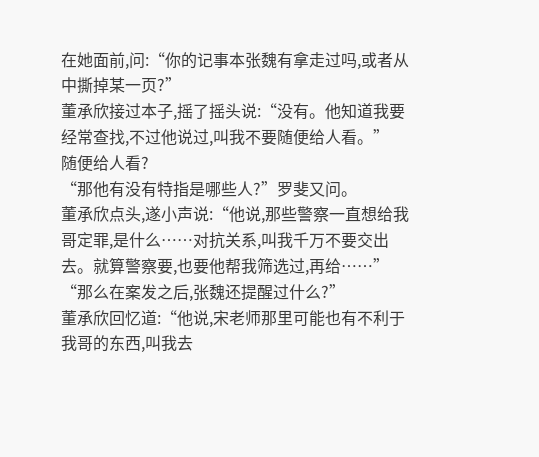在她面前,问:“你的记事本张魏有拿走过吗,或者从中撕掉某一页?”
董承欣接过本子,摇了摇头说:“没有。他知道我要经常查找,不过他说过,叫我不要随便给人看。”
随便给人看?
“那他有没有特指是哪些人?”罗斐又问。
董承欣点头,遂小声说:“他说,那些警察一直想给我哥定罪,是什么……对抗关系,叫我千万不要交出去。就算警察要,也要他帮我筛选过,再给……”
“那么在案发之后,张魏还提醒过什么?”
董承欣回忆道:“他说,宋老师那里可能也有不利于我哥的东西,叫我去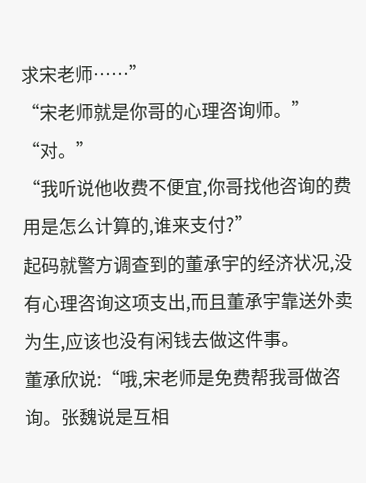求宋老师……”
“宋老师就是你哥的心理咨询师。”
“对。”
“我听说他收费不便宜,你哥找他咨询的费用是怎么计算的,谁来支付?”
起码就警方调查到的董承宇的经济状况,没有心理咨询这项支出,而且董承宇靠送外卖为生,应该也没有闲钱去做这件事。
董承欣说:“哦,宋老师是免费帮我哥做咨询。张魏说是互相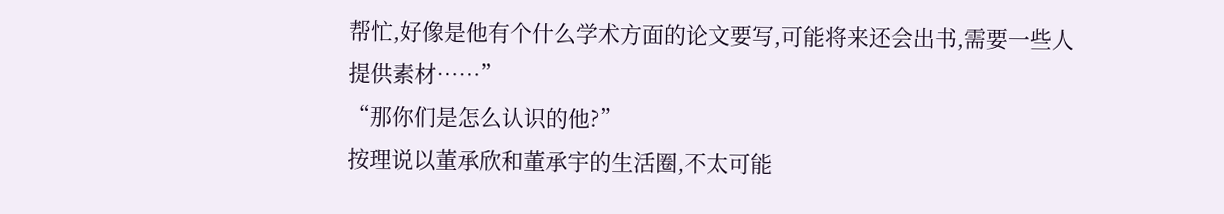帮忙,好像是他有个什么学术方面的论文要写,可能将来还会出书,需要一些人提供素材……”
“那你们是怎么认识的他?”
按理说以董承欣和董承宇的生活圈,不太可能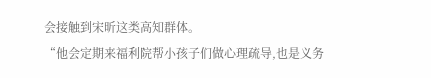会接触到宋昕这类高知群体。
“他会定期来福利院帮小孩子们做心理疏导,也是义务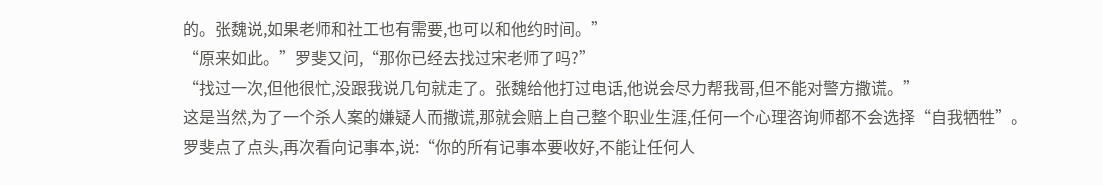的。张魏说,如果老师和社工也有需要,也可以和他约时间。”
“原来如此。”罗斐又问,“那你已经去找过宋老师了吗?”
“找过一次,但他很忙,没跟我说几句就走了。张魏给他打过电话,他说会尽力帮我哥,但不能对警方撒谎。”
这是当然,为了一个杀人案的嫌疑人而撒谎,那就会赔上自己整个职业生涯,任何一个心理咨询师都不会选择“自我牺牲”。
罗斐点了点头,再次看向记事本,说:“你的所有记事本要收好,不能让任何人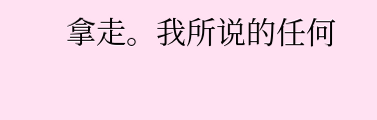拿走。我所说的任何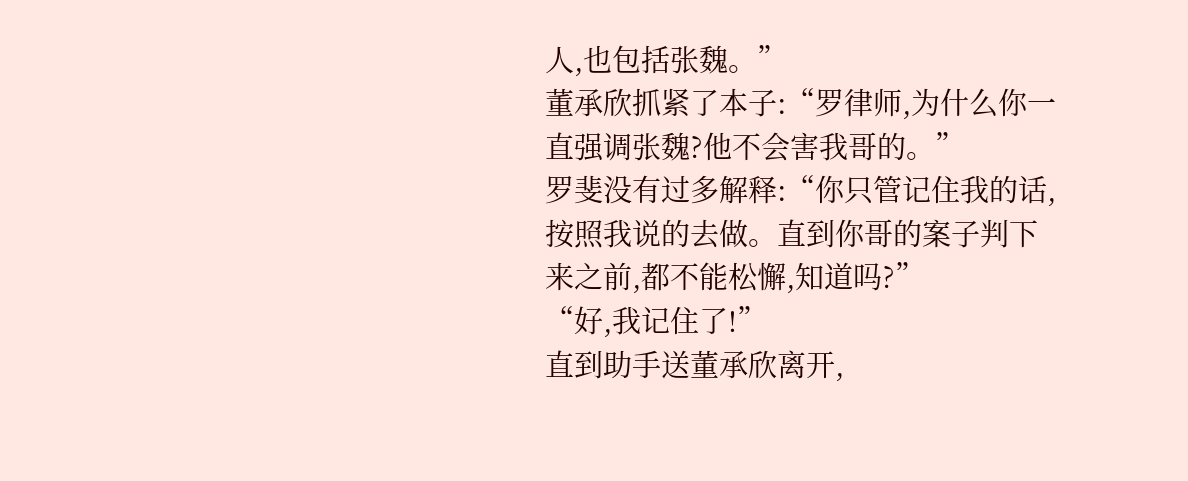人,也包括张魏。”
董承欣抓紧了本子:“罗律师,为什么你一直强调张魏?他不会害我哥的。”
罗斐没有过多解释:“你只管记住我的话,按照我说的去做。直到你哥的案子判下来之前,都不能松懈,知道吗?”
“好,我记住了!”
直到助手送董承欣离开,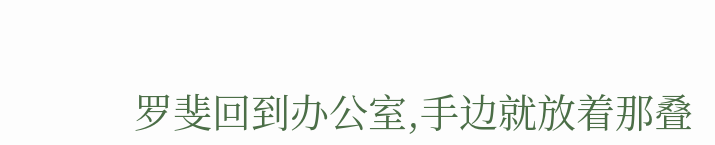罗斐回到办公室,手边就放着那叠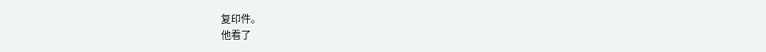复印件。
他看了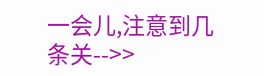一会儿,注意到几条关-->>